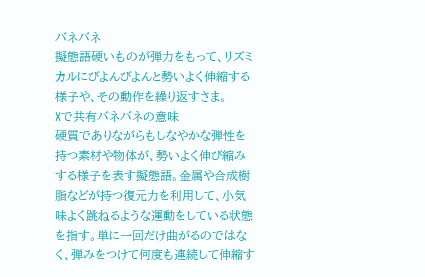バネバネ
擬態語硬いものが弾力をもって、リズミカルにびよんびよんと勢いよく伸縮する様子や、その動作を繰り返すさま。
Xで共有バネバネの意味
硬質でありながらもしなやかな弾性を持つ素材や物体が、勢いよく伸び縮みする様子を表す擬態語。金属や合成樹脂などが持つ復元力を利用して、小気味よく跳ねるような運動をしている状態を指す。単に一回だけ曲がるのではなく、弾みをつけて何度も連続して伸縮す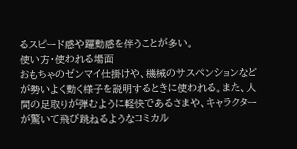るスピード感や躍動感を伴うことが多い。
使い方・使われる場面
おもちゃのゼンマイ仕掛けや、機械のサスペンションなどが勢いよく動く様子を説明するときに使われる。また、人間の足取りが弾むように軽快であるさまや、キャラクターが驚いて飛び跳ねるようなコミカル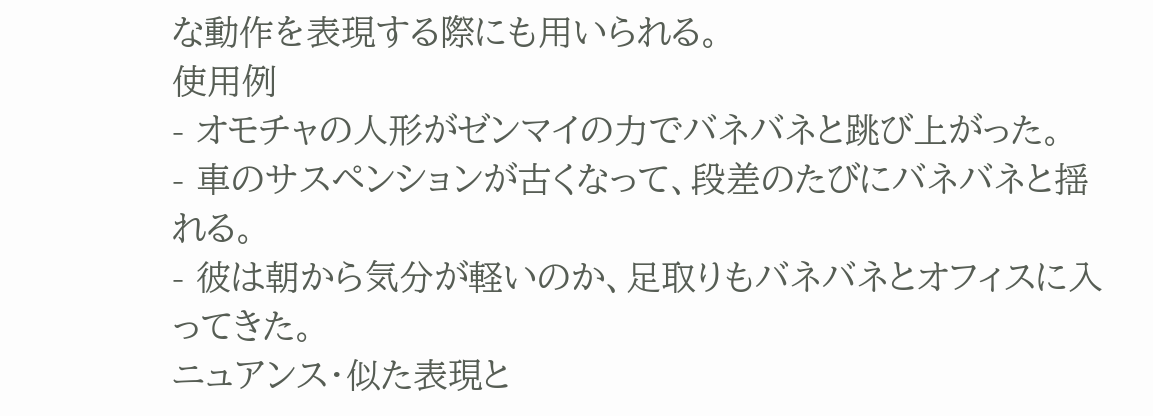な動作を表現する際にも用いられる。
使用例
- オモチャの人形がゼンマイの力でバネバネと跳び上がった。
- 車のサスペンションが古くなって、段差のたびにバネバネと揺れる。
- 彼は朝から気分が軽いのか、足取りもバネバネとオフィスに入ってきた。
ニュアンス・似た表現と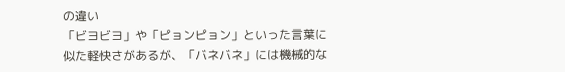の違い
「ビヨビヨ」や「ピョンピョン」といった言葉に似た軽快さがあるが、「バネバネ」には機械的な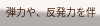弾力や、反発力を伴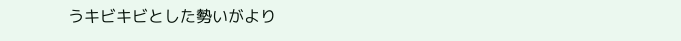うキビキビとした勢いがより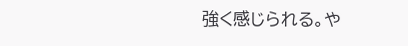強く感じられる。や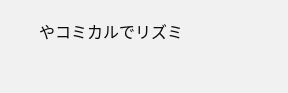やコミカルでリズミ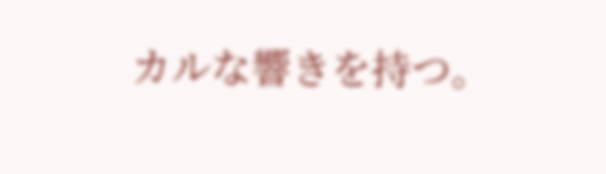カルな響きを持つ。